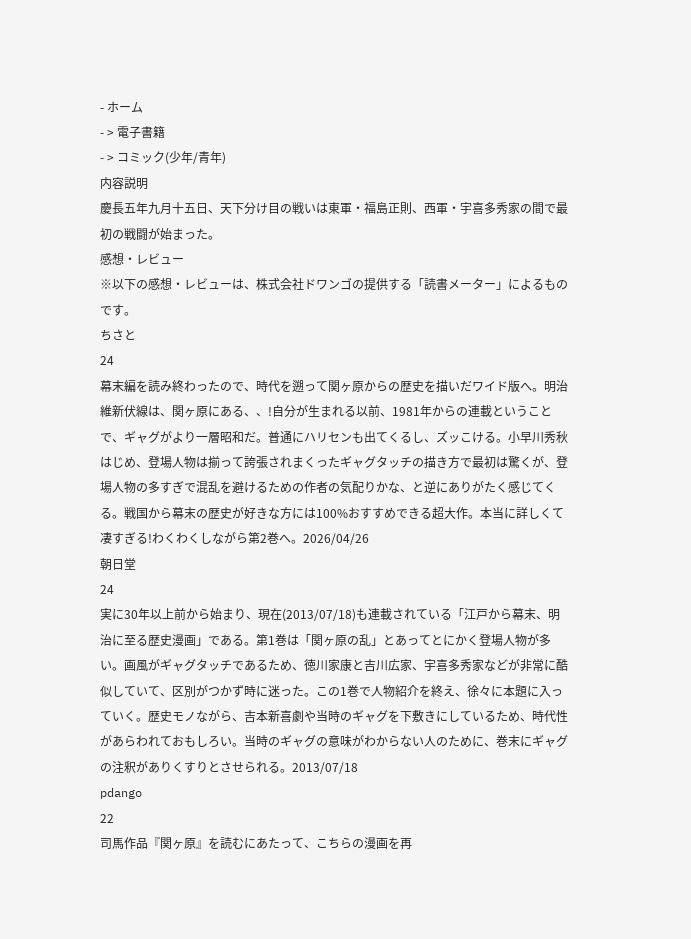- ホーム
- > 電子書籍
- > コミック(少年/青年)
内容説明
慶長五年九月十五日、天下分け目の戦いは東軍・福島正則、西軍・宇喜多秀家の間で最初の戦闘が始まった。
感想・レビュー
※以下の感想・レビューは、株式会社ドワンゴの提供する「読書メーター」によるものです。
ちさと
24
幕末編を読み終わったので、時代を遡って関ヶ原からの歴史を描いだワイド版へ。明治維新伏線は、関ヶ原にある、、!自分が生まれる以前、1981年からの連載ということで、ギャグがより一層昭和だ。普通にハリセンも出てくるし、ズッこける。小早川秀秋はじめ、登場人物は揃って誇張されまくったギャグタッチの描き方で最初は驚くが、登場人物の多すぎで混乱を避けるための作者の気配りかな、と逆にありがたく感じてくる。戦国から幕末の歴史が好きな方には100%おすすめできる超大作。本当に詳しくて凄すぎる!わくわくしながら第2巻へ。2026/04/26
朝日堂
24
実に30年以上前から始まり、現在(2013/07/18)も連載されている「江戸から幕末、明治に至る歴史漫画」である。第1巻は「関ヶ原の乱」とあってとにかく登場人物が多い。画風がギャグタッチであるため、徳川家康と吉川広家、宇喜多秀家などが非常に酷似していて、区別がつかず時に迷った。この1巻で人物紹介を終え、徐々に本題に入っていく。歴史モノながら、吉本新喜劇や当時のギャグを下敷きにしているため、時代性があらわれておもしろい。当時のギャグの意味がわからない人のために、巻末にギャグの注釈がありくすりとさせられる。2013/07/18
pdango
22
司馬作品『関ヶ原』を読むにあたって、こちらの漫画を再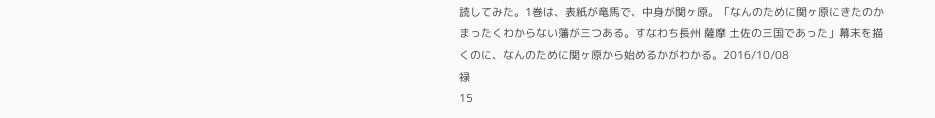読してみた。1巻は、表紙が竜馬で、中身が関ヶ原。「なんのために関ヶ原にきたのかまったくわからない藩が三つある。すなわち長州 薩摩 土佐の三国であった」幕末を描くのに、なんのために関ヶ原から始めるかがわかる。2016/10/08
禄
15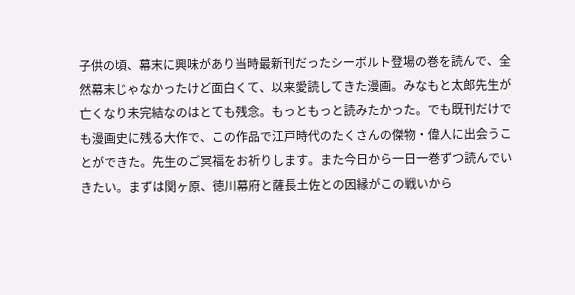子供の頃、幕末に興味があり当時最新刊だったシーボルト登場の巻を読んで、全然幕末じゃなかったけど面白くて、以来愛読してきた漫画。みなもと太郎先生が亡くなり未完結なのはとても残念。もっともっと読みたかった。でも既刊だけでも漫画史に残る大作で、この作品で江戸時代のたくさんの傑物・偉人に出会うことができた。先生のご冥福をお祈りします。また今日から一日一巻ずつ読んでいきたい。まずは関ヶ原、徳川幕府と薩長土佐との因縁がこの戦いから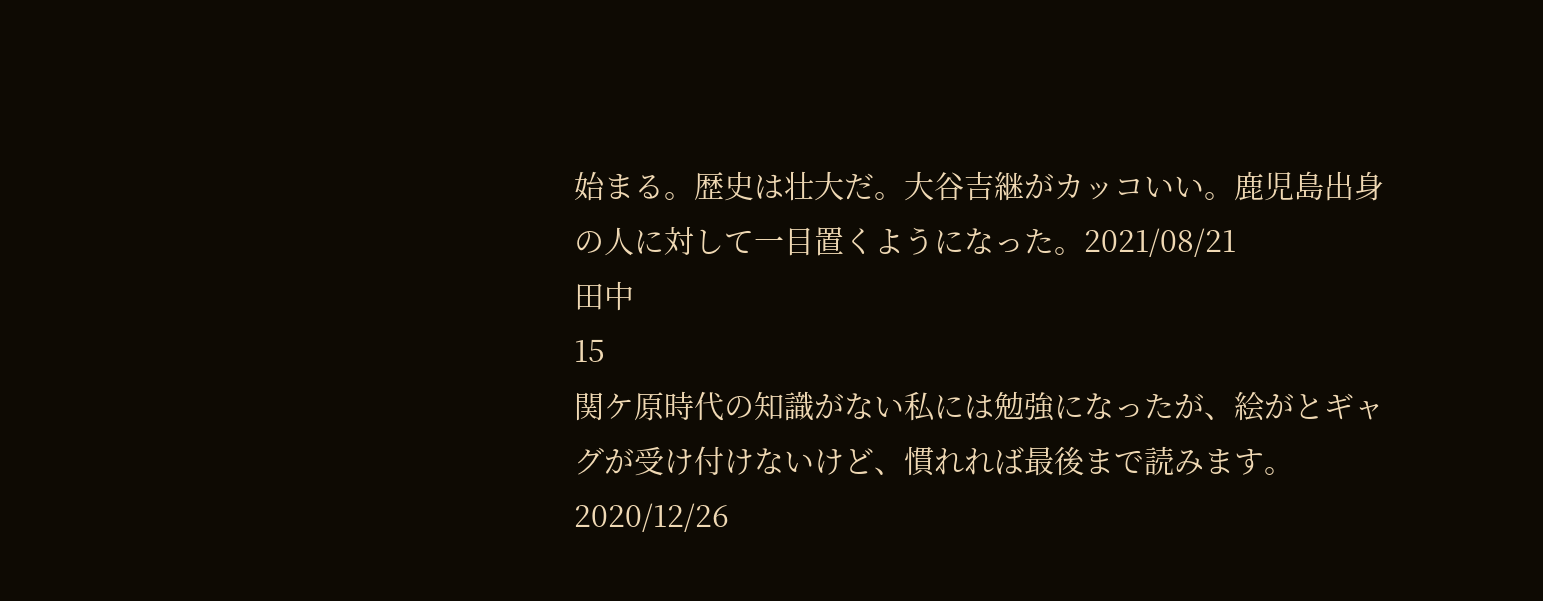始まる。歴史は壮大だ。大谷吉継がカッコいい。鹿児島出身の人に対して一目置くようになった。2021/08/21
田中
15
関ケ原時代の知識がない私には勉強になったが、絵がとギャグが受け付けないけど、慣れれば最後まで読みます。2020/12/26